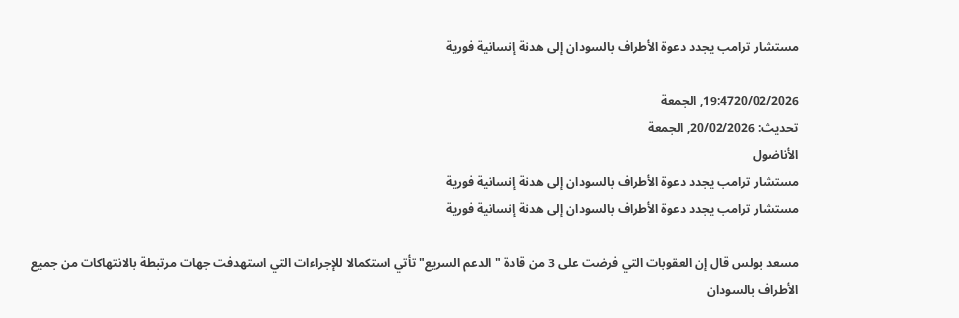مستشار ترامب يجدد دعوة الأطراف بالسودان إلى هدنة إنسانية فورية

19:4720/02/2026, الجمعة
تحديث: 20/02/2026, الجمعة
الأناضول
مستشار ترامب يجدد دعوة الأطراف بالسودان إلى هدنة إنسانية فورية
مستشار ترامب يجدد دعوة الأطراف بالسودان إلى هدنة إنسانية فورية

مسعد بولس قال إن العقوبات التي فرضت على 3 من قادة "الدعم السريع" تأتي استكمالا للإجراءات التي استهدفت جهات مرتبطة بالانتهاكات من جميع الأطراف بالسودان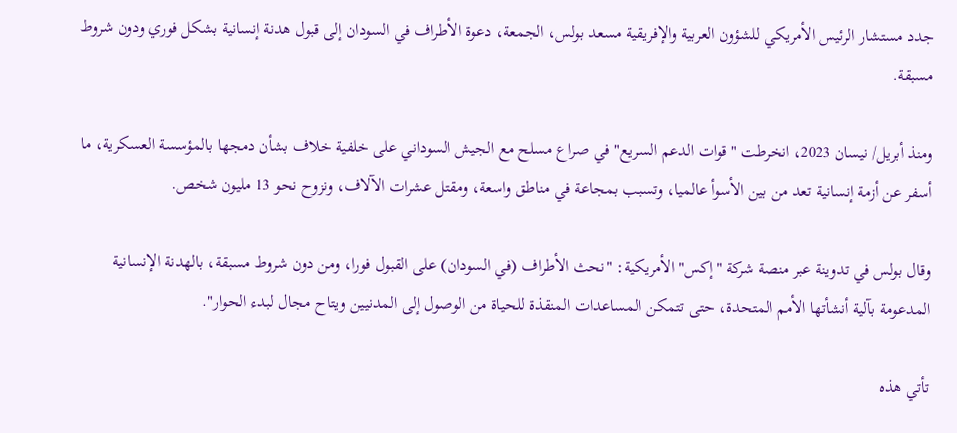جدد مستشار الرئيس الأمريكي للشؤون العربية والإفريقية مسعد بولس، الجمعة، دعوة الأطراف في السودان إلى قبول هدنة إنسانية بشكل فوري ودون شروط مسبقة.

ومنذ أبريل/ نيسان 2023، انخرطت "قوات الدعم السريع" في صراع مسلح مع الجيش السوداني على خلفية خلاف بشأن دمجها بالمؤسسة العسكرية، ما أسفر عن أزمة إنسانية تعد من بين الأسوأ عالميا، وتسبب بمجاعة في مناطق واسعة، ومقتل عشرات الآلاف، ونزوح نحو 13 مليون شخص.

وقال بولس في تدوينة عبر منصة شركة "إكس" الأمريكية: "نحث الأطراف (في السودان) على القبول فورا، ومن دون شروط مسبقة، بالهدنة الإنسانية المدعومة بآلية أنشأتها الأمم المتحدة، حتى تتمكن المساعدات المنقذة للحياة من الوصول إلى المدنيين ويتاح مجال لبدء الحوار".

تأتي هذه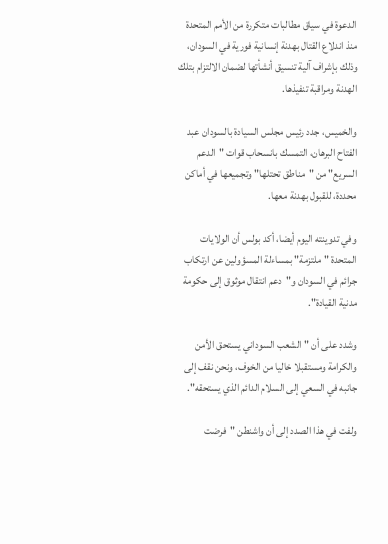الدعوة في سياق مطالبات متكررة من الأمم المتحدة منذ اندلاع القتال بهدنة إنسانية فورية في السودان، وذلك بإشراف آلية تنسيق أنشأتها لضمان الالتزام بتلك الهدنة ومراقبة تنفيذها.

والخميس، جدد رئيس مجلس السيادة بالسودان عبد الفتاح البرهان، التمسك بانسحاب قوات "الدعم السريع" من "مناطق تحتلها" وتجميعها في أماكن محددة، للقبول بهدنة معها.

وفي تدوينته اليوم أيضا، أكد بولس أن الولايات المتحدة "ملتزمة" بمساءلة المسؤولين عن ارتكاب جرائم في السودان و"دعم انتقال موثوق إلى حكومة مدنية القيادة".

وشدد على أن "الشعب السوداني يستحق الأمن والكرامة ومستقبلا خاليا من الخوف، ونحن نقف إلى جانبه في السعي إلى السلام الدائم الذي يستحقه".

ولفت في هذا الصدد إلى أن واشنطن "فرضت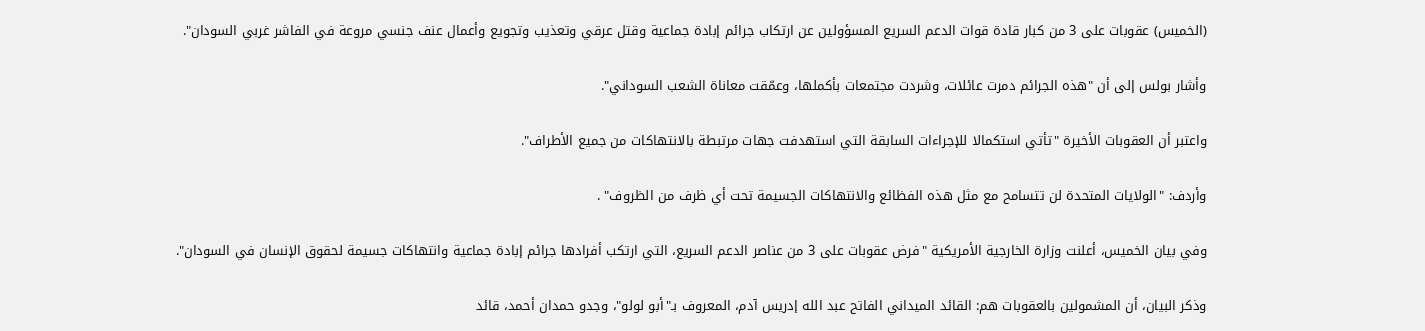(الخميس) عقوبات على 3 من كبار قادة قوات الدعم السريع المسؤولين عن ارتكاب جرائم إبادة جماعية وقتل عرقي وتعذيب وتجويع وأعمال عنف جنسي مروعة في الفاشر غربي السودان".

وأشار بولس إلى أن "هذه الجرائم دمرت عائلات، وشردت مجتمعات بأكملها، وعمّقت معاناة الشعب السوداني".

واعتبر أن العقوبات الأخيرة "تأتي استكمالا للإجراءات السابقة التي استهدفت جهات مرتبطة بالانتهاكات من جميع الأطراف".

وأردف: "الولايات المتحدة لن تتسامح مع مثل هذه الفظائع والانتهاكات الجسيمة تحت أي ظرف من الظروف" .

وفي بيان الخميس، أعلنت وزارة الخارجية الأمريكية "فرض عقوبات على 3 من عناصر الدعم السريع، التي ارتكب أفرادها جرائم إبادة جماعية وانتهاكات جسيمة لحقوق الإنسان في السودان".

وذكر البيان، أن المشمولين بالعقوبات هم: القائد الميداني الفاتح عبد الله إدريس آدم، المعروف بـ"أبو لولو"، وجدو حمدان أحمد، قائد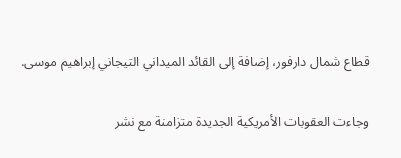قطاع شمال دارفور، إضافة إلى القائد الميداني التيجاني إبراهيم موسى.

وجاءت العقوبات الأمريكية الجديدة متزامنة مع نشر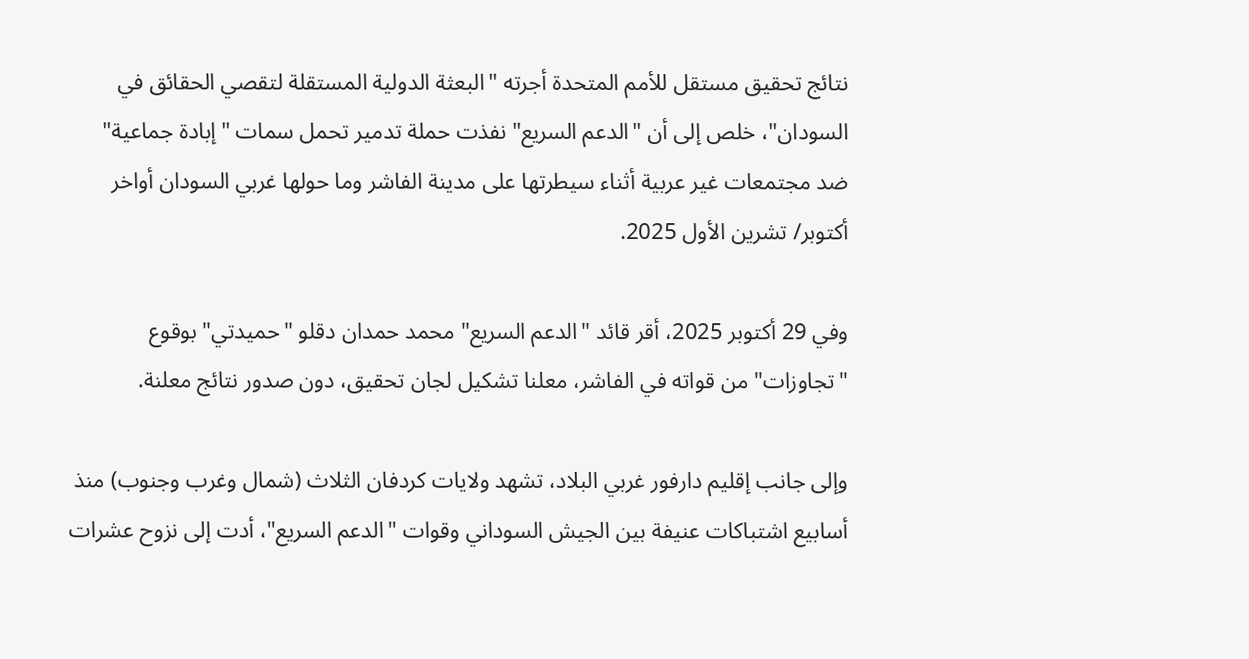نتائج تحقيق مستقل للأمم المتحدة أجرته "البعثة الدولية المستقلة لتقصي الحقائق في السودان"، خلص إلى أن "الدعم السريع" نفذت حملة تدمير تحمل سمات "إبادة جماعية" ضد مجتمعات غير عربية أثناء سيطرتها على مدينة الفاشر وما حولها غربي السودان أواخر أكتوبر/ تشرين الأول 2025.

وفي 29 أكتوبر 2025، أقر قائد "الدعم السريع" محمد حمدان دقلو "حميدتي" بوقوع "تجاوزات" من قواته في الفاشر، معلنا تشكيل لجان تحقيق، دون صدور نتائج معلنة.

وإلى جانب إقليم دارفور غربي البلاد، تشهد ولايات كردفان الثلاث (شمال وغرب وجنوب) منذ أسابيع اشتباكات عنيفة بين الجيش السوداني وقوات "الدعم السريع"، أدت إلى نزوح عشرات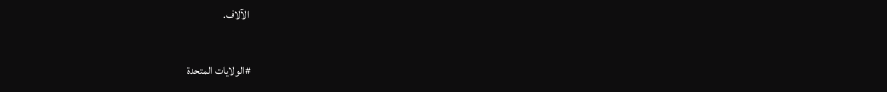الآلاف.

#الولايات المتحدة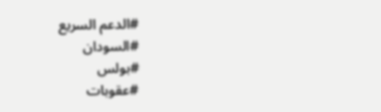#الدعم السريع
#السودان
#بولس
#عقوبات